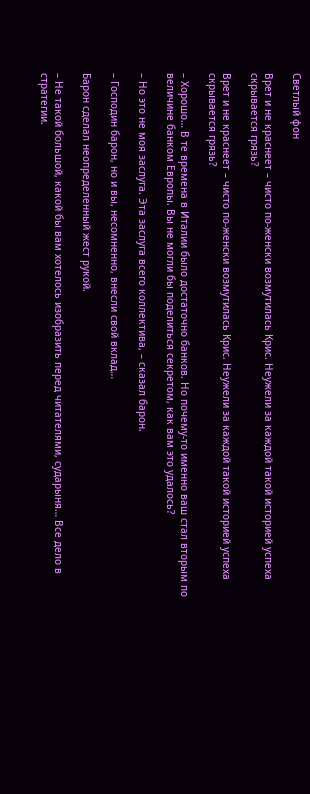Светлый фон

Врет и не краснеет – чисто по-женски возмутилась Крис. Неужели за каждой такой историей успеха скрывается грязь?

Врет и не краснеет – чисто по-женски возмутилась Крис. Неужели за каждой такой историей успеха скрывается грязь?

– Хорошо… В те времена в Италии было достаточно банков. Но почему-то именно ваш стал вторым по величине банком Европы. Вы не могли бы поделиться секретом, как вам это удалось?

– Но это не моя заслуга. Эта заслуга всего коллектива, – сказал барон.

– Господин барон, но и вы, несомненно, внесли свой вклад…

Барон сделал неопределенный жест рукой.

– Не такой большой, какой бы вам хотелось изобразить перед читателями, сударыня… Все дело в стратегии.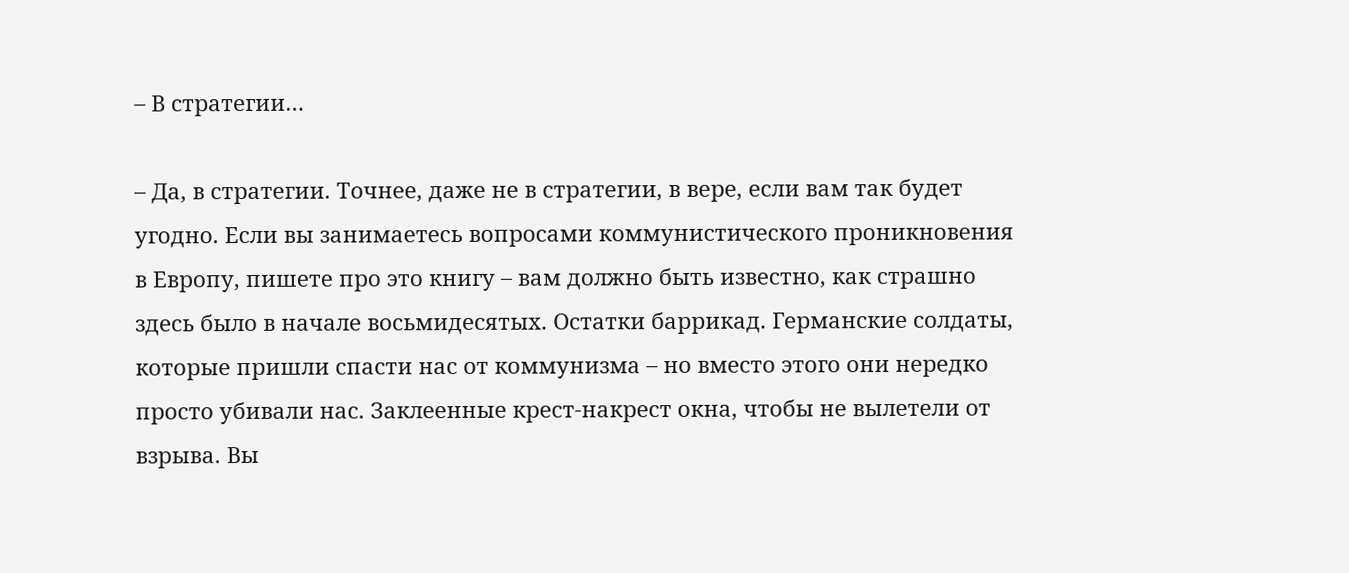– В стратегии…

– Да, в стратегии. Точнее, даже не в стратегии, в вере, если вам так будет угодно. Если вы занимаетесь вопросами коммунистического проникновения в Европу, пишете про это книгу – вам должно быть известно, как страшно здесь было в начале восьмидесятых. Остатки баррикад. Германские солдаты, которые пришли спасти нас от коммунизма – но вместо этого они нередко просто убивали нас. Заклеенные крест-накрест окна, чтобы не вылетели от взрыва. Вы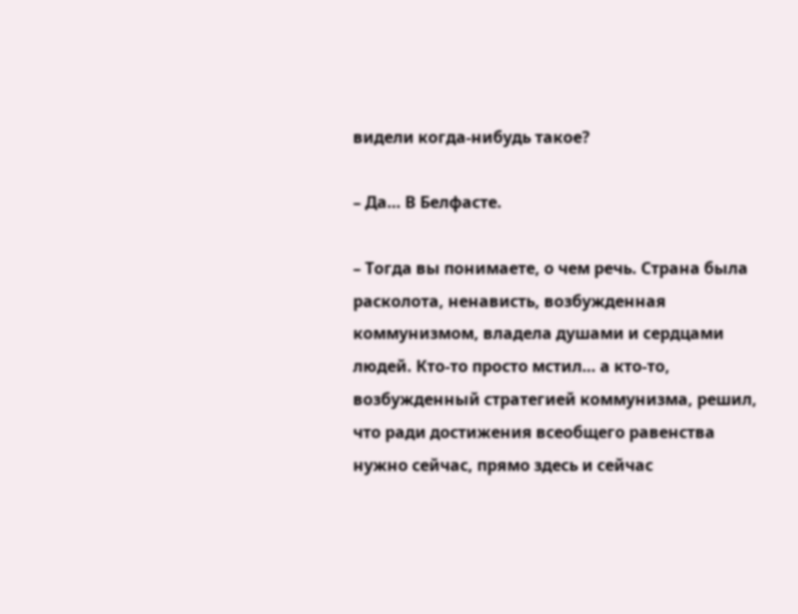видели когда-нибудь такое?

– Да… В Белфасте.

– Тогда вы понимаете, о чем речь. Страна была расколота, ненависть, возбужденная коммунизмом, владела душами и сердцами людей. Кто-то просто мстил… а кто-то, возбужденный стратегией коммунизма, решил, что ради достижения всеобщего равенства нужно сейчас, прямо здесь и сейчас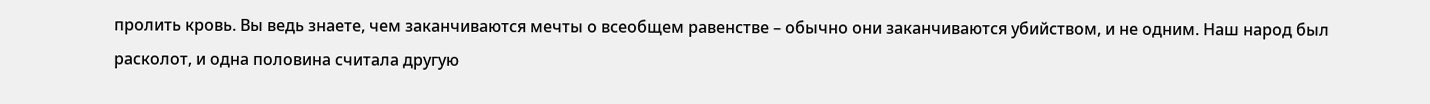пролить кровь. Вы ведь знаете, чем заканчиваются мечты о всеобщем равенстве – обычно они заканчиваются убийством, и не одним. Наш народ был расколот, и одна половина считала другую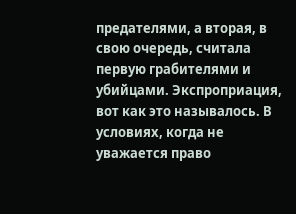предателями, а вторая, в свою очередь, считала первую грабителями и убийцами. Экспроприация, вот как это называлось. В условиях, когда не уважается право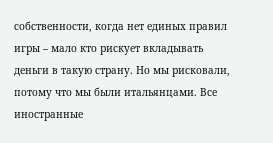собственности, когда нет единых правил игры – мало кто рискует вкладывать деньги в такую страну. Но мы рисковали, потому что мы были итальянцами. Все иностранные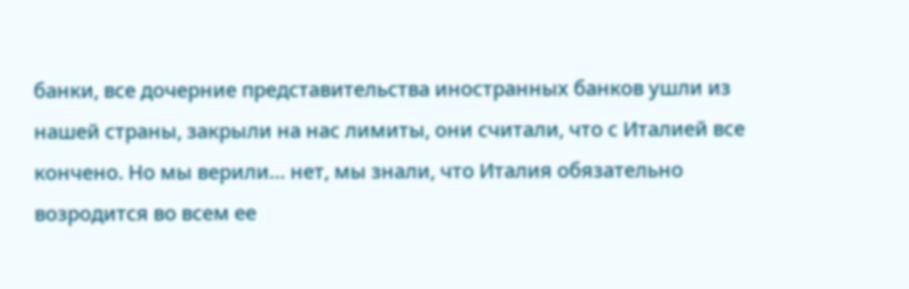банки, все дочерние представительства иностранных банков ушли из нашей страны, закрыли на нас лимиты, они считали, что с Италией все кончено. Но мы верили… нет, мы знали, что Италия обязательно возродится во всем ее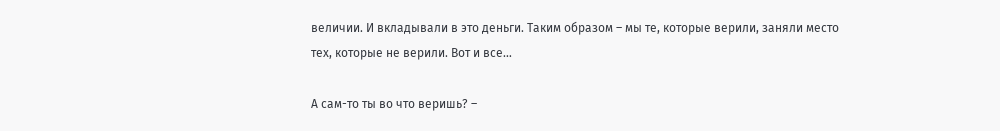величии. И вкладывали в это деньги. Таким образом – мы те, которые верили, заняли место тех, которые не верили. Вот и все…

А сам-то ты во что веришь? –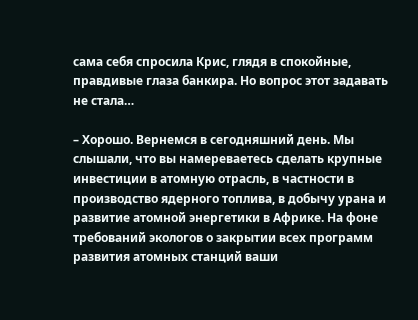сама себя спросила Крис, глядя в спокойные, правдивые глаза банкира. Но вопрос этот задавать не стала…

– Хорошо. Вернемся в сегодняшний день. Мы слышали, что вы намереваетесь сделать крупные инвестиции в атомную отрасль, в частности в производство ядерного топлива, в добычу урана и развитие атомной энергетики в Африке. На фоне требований экологов о закрытии всех программ развития атомных станций ваши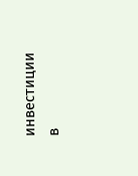инвестиции в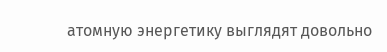атомную энергетику выглядят довольно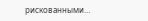рискованными…